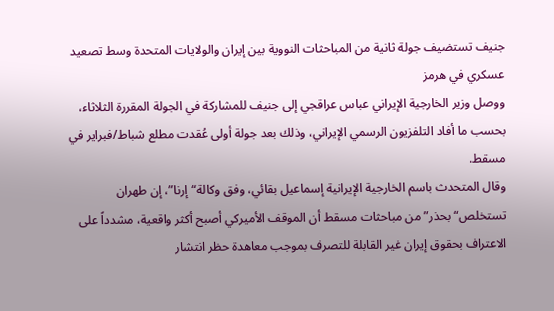جنيف تستضيف جولة ثانية من المباحثات النووية بين إيران والولايات المتحدة وسط تصعيد عسكري في هرمز
ووصل وزير الخارجية الإيراني عباس عراقجي إلى جنيف للمشاركة في الجولة المقررة الثلاثاء، بحسب ما أفاد التلفزيون الرسمي الإيراني، وذلك بعد جولة أولى عُقدت مطلع شباط/فبراير في مسقط.
وقال المتحدث باسم الخارجية الإيرانية إسماعيل بقائي، وفق وكالة“إرنا”، إن طهران تستخلص“بحذر” من مباحثات مسقط أن الموقف الأميركي أصبح أكثر واقعية، مشدداً على الاعتراف بحقوق إيران غير القابلة للتصرف بموجب معاهدة حظر انتشار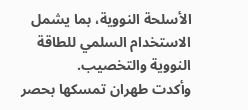الأسلحة النووية، بما يشمل الاستخدام السلمي للطاقة النووية والتخصيب.
وأكدت طهران تمسكها بحصر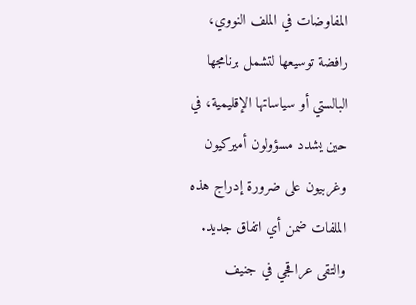المفاوضات في الملف النووي، رافضة توسيعها لتشمل برنامجها البالستي أو سياساتها الإقليمية، في حين يشدد مسؤولون أميركيون وغربيون على ضرورة إدراج هذه الملفات ضمن أي اتفاق جديد.
والتقى عراقجي في جنيف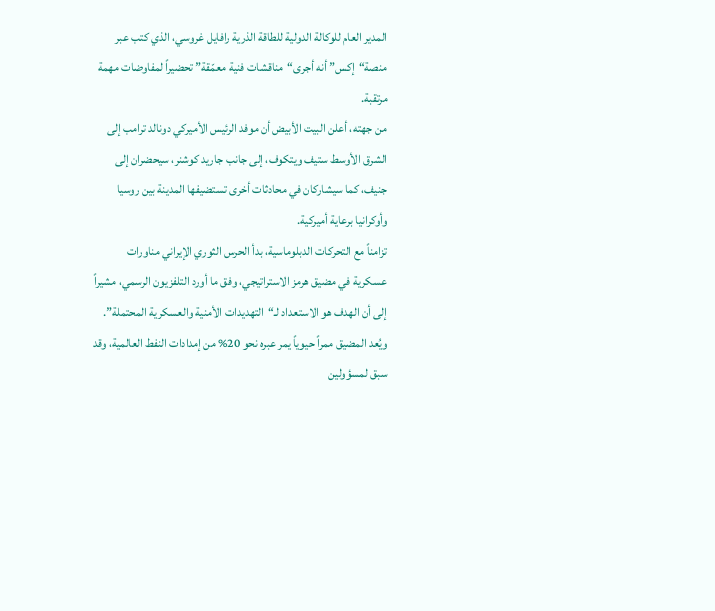المدير العام للوكالة الدولية للطاقة الذرية رافايل غروسي، الذي كتب عبر منصة“إكس” أنه أجرى“مناقشات فنية معمّقة” تحضيراً لمفاوضات مهمة مرتقبة.
من جهته، أعلن البيت الأبيض أن موفد الرئيس الأميركي دونالد ترامب إلى الشرق الأوسط ستيف ويتكوف، إلى جانب جاريد كوشنر، سيحضران إلى جنيف، كما سيشاركان في محادثات أخرى تستضيفها المدينة بين روسيا وأوكرانيا برعاية أميركية.
تزامناً مع التحركات الدبلوماسية، بدأ الحرس الثوري الإيراني مناورات عسكرية في مضيق هرمز الاستراتيجي، وفق ما أورد التلفزيون الرسمي، مشيراً إلى أن الهدف هو الاستعداد لـ“التهديدات الأمنية والعسكرية المحتملة”.
ويُعد المضيق ممراً حيوياً يمر عبره نحو 20% من إمدادات النفط العالمية، وقد سبق لمسؤولين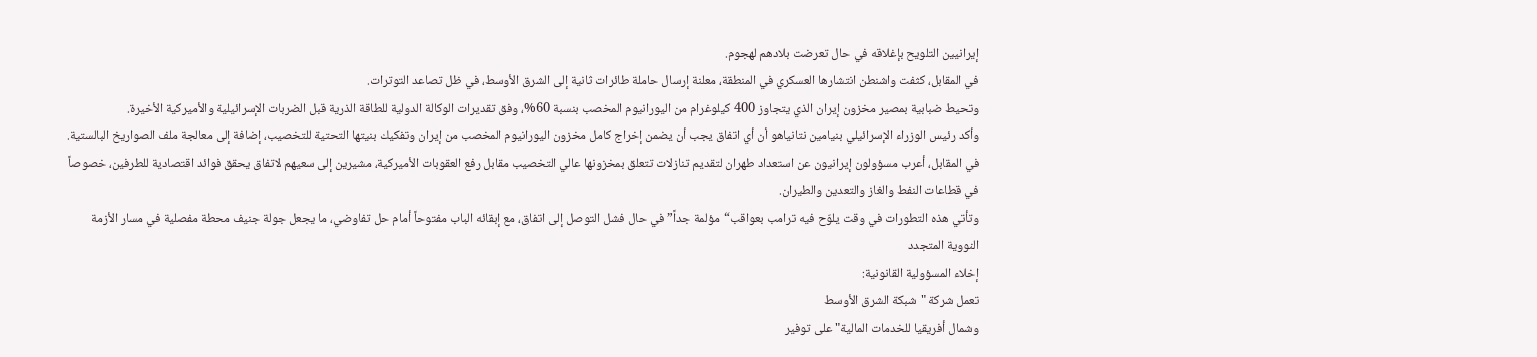إيرانيين التلويح بإغلاقه في حال تعرضت بلادهم لهجوم.
في المقابل، كثفت واشنطن انتشارها العسكري في المنطقة، معلنة إرسال حاملة طائرات ثانية إلى الشرق الأوسط، في ظل تصاعد التوترات.
وتحيط ضبابية بمصير مخزون إيران الذي يتجاوز 400 كيلوغرام من اليورانيوم المخصب بنسبة 60%، وفق تقديرات الوكالة الدولية للطاقة الذرية قبل الضربات الإسرائيلية والأميركية الأخيرة.
وأكد رئيس الوزراء الإسرائيلي بنيامين نتانياهو أن أي اتفاق يجب أن يضمن إخراج كامل مخزون اليورانيوم المخصب من إيران وتفكيك بنيتها التحتية للتخصيب، إضافة إلى معالجة ملف الصواريخ البالستية.
في المقابل، أعرب مسؤولون إيرانيون عن استعداد طهران لتقديم تنازلات تتعلق بمخزونها عالي التخصيب مقابل رفع العقوبات الأميركية، مشيرين إلى سعيهم لاتفاق يحقق فوائد اقتصادية للطرفين، خصوصاً في قطاعات النفط والغاز والتعدين والطيران.
وتأتي هذه التطورات في وقت يلوّح فيه ترامب بعواقب“مؤلمة جداً” في حال فشل التوصل إلى اتفاق، مع إبقائه الباب مفتوحاً أمام حل تفاوضي، ما يجعل جولة جنيف محطة مفصلية في مسار الأزمة النووية المتجدد
إخلاء المسؤولية القانونية:
تعمل شركة "شبكة الشرق الأوسط
وشمال أفريقيا للخدمات المالية" على توفير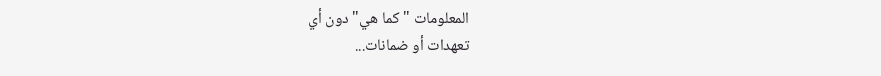المعلومات "كما هي" دون أي
تعهدات أو ضمانات...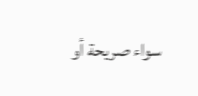سواء صريحة أو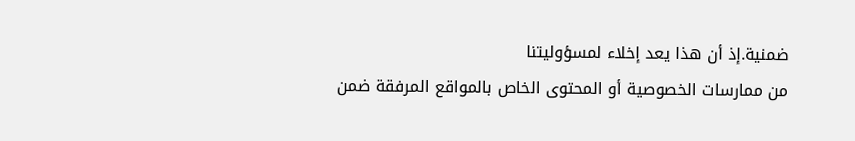ضمنية.إذ أن هذا يعد إخلاء لمسؤوليتنا
من ممارسات الخصوصية أو المحتوى الخاص بالمواقع المرفقة ضمن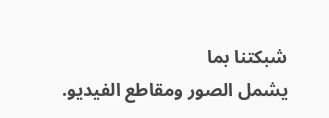شبكتنا بما
يشمل الصور ومقاطع الفيديو.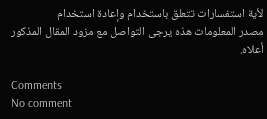لأية استفسارات تتعلق باستخدام وإعادة استخدام
مصدر المعلومات هذه يرجى التواصل مع مزود المقال المذكور أعلاه.

Comments
No comment